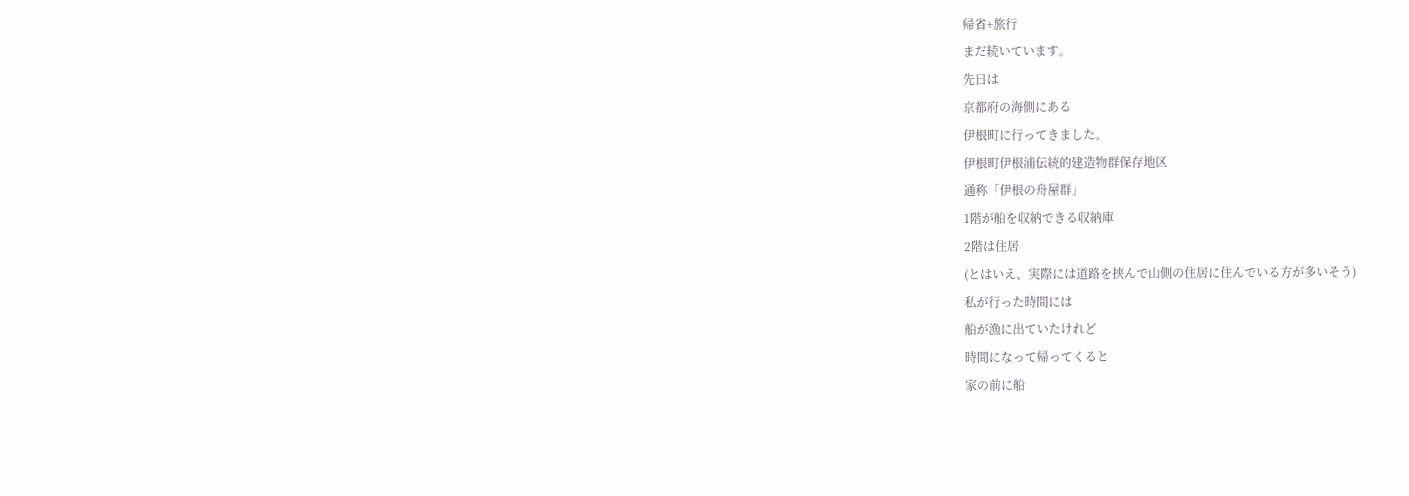帰省+旅行
まだ続いています。
先日は
京都府の海側にある
伊根町に行ってきました。
伊根町伊根浦伝統的建造物群保存地区
通称「伊根の舟屋群」
1階が船を収納できる収納庫
2階は住居
(とはいえ、実際には道路を挟んで山側の住居に住んでいる方が多いそう)
私が行った時間には
船が漁に出ていたけれど
時間になって帰ってくると
家の前に船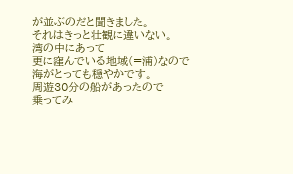が並ぶのだと聞きました。
それはきっと壮観に違いない。
湾の中にあって
更に窪んでいる地域(=浦)なので
海がとっても穏やかです。
周遊30分の船があったので
乗ってみ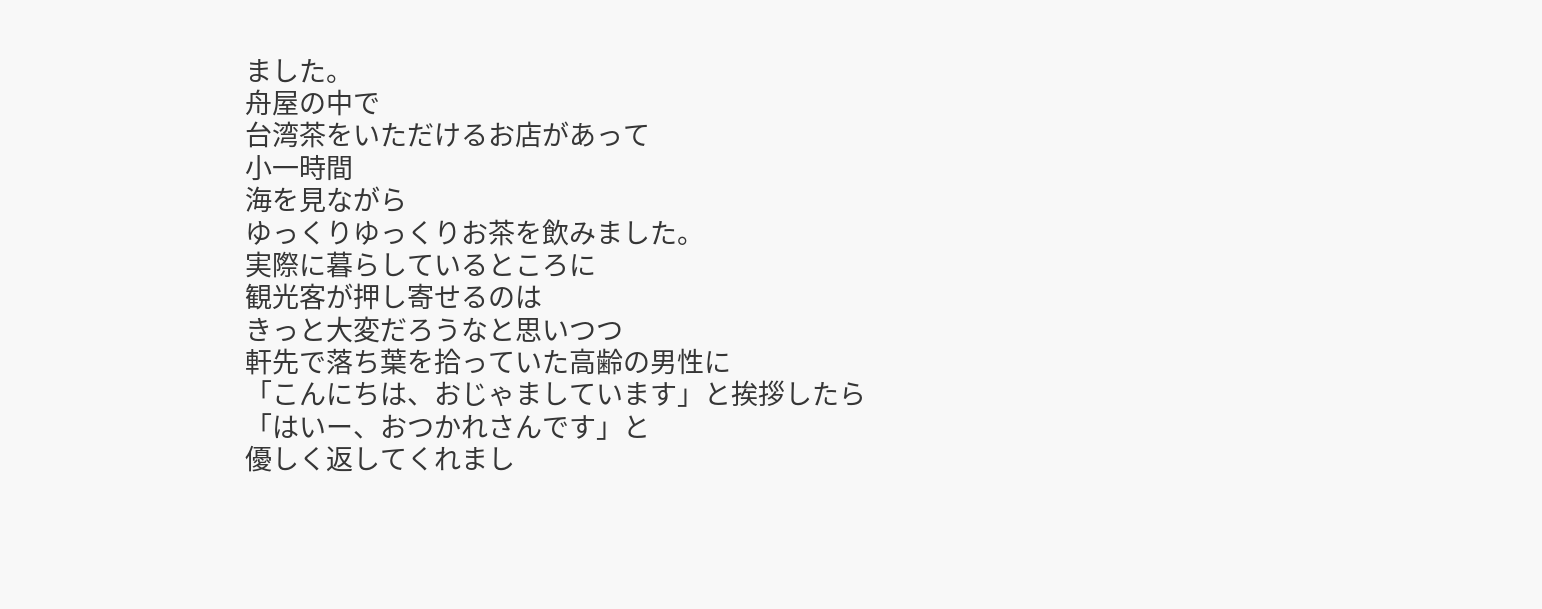ました。
舟屋の中で
台湾茶をいただけるお店があって
小一時間
海を見ながら
ゆっくりゆっくりお茶を飲みました。
実際に暮らしているところに
観光客が押し寄せるのは
きっと大変だろうなと思いつつ
軒先で落ち葉を拾っていた高齢の男性に
「こんにちは、おじゃましています」と挨拶したら
「はいー、おつかれさんです」と
優しく返してくれまし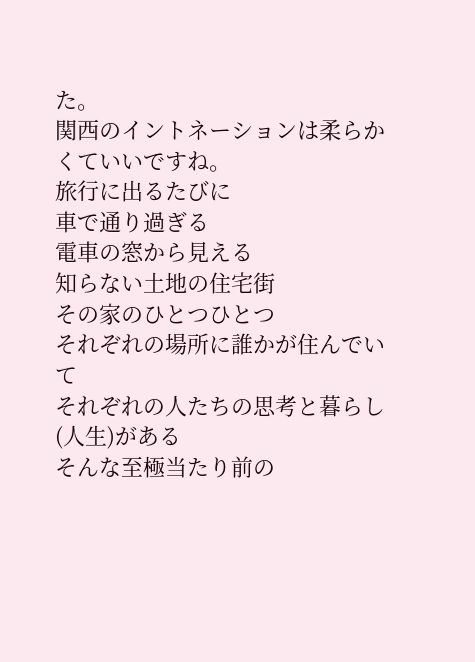た。
関西のイントネーションは柔らかくていいですね。
旅行に出るたびに
車で通り過ぎる
電車の窓から見える
知らない土地の住宅街
その家のひとつひとつ
それぞれの場所に誰かが住んでいて
それぞれの人たちの思考と暮らし(人生)がある
そんな至極当たり前の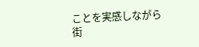ことを実感しながら
街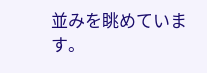並みを眺めています。